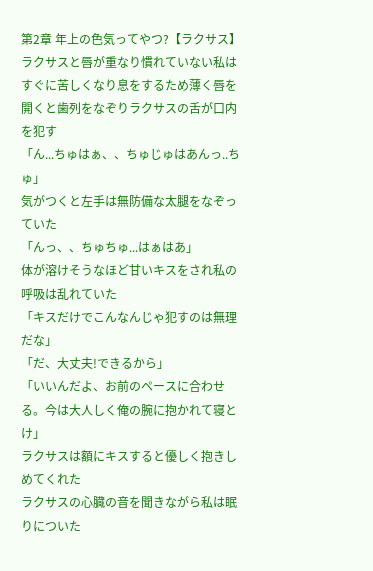第2章 年上の色気ってやつ?【ラクサス】
ラクサスと唇が重なり慣れていない私はすぐに苦しくなり息をするため薄く唇を開くと歯列をなぞりラクサスの舌が口内を犯す
「ん...ちゅはぁ、、ちゅじゅはあんっ..ちゅ」
気がつくと左手は無防備な太腿をなぞっていた
「んっ、、ちゅちゅ...はぁはあ」
体が溶けそうなほど甘いキスをされ私の呼吸は乱れていた
「キスだけでこんなんじゃ犯すのは無理だな」
「だ、大丈夫!できるから」
「いいんだよ、お前のペースに合わせる。今は大人しく俺の腕に抱かれて寝とけ」
ラクサスは額にキスすると優しく抱きしめてくれた
ラクサスの心臓の音を聞きながら私は眠りについた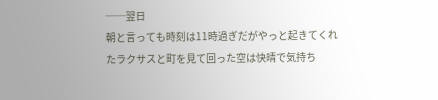──翌日
朝と言っても時刻は11時過ぎだがやっと起きてくれたラクサスと町を見て回った空は快晴で気持ち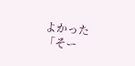よかった
「そー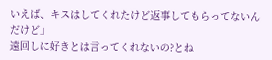いえば、キスはしてくれたけど返事してもらってないんだけど」
遠回しに好きとは言ってくれないの?とね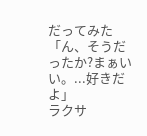だってみた
「ん、そうだったか?まぁいい。...好きだよ」
ラクサ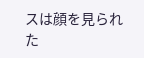スは顔を見られた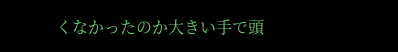くなかったのか大きい手で頭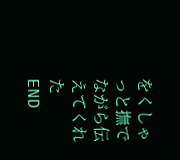をくしゃっと撫でながら伝えてくれた
END